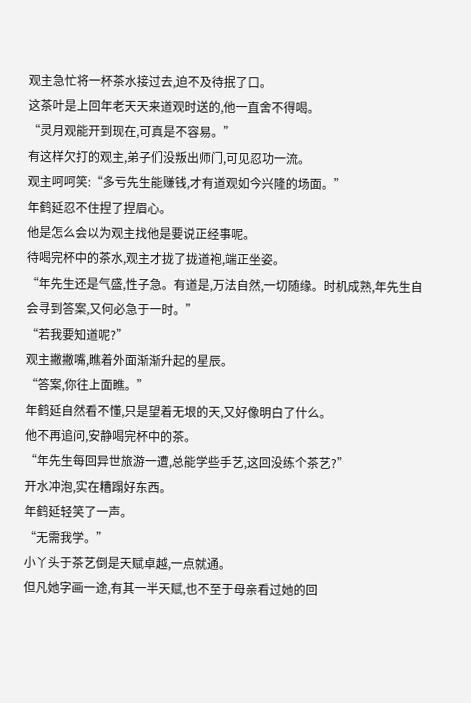观主急忙将一杯茶水接过去,迫不及待抿了口。
这茶叶是上回年老天天来道观时送的,他一直舍不得喝。
“灵月观能开到现在,可真是不容易。”
有这样欠打的观主,弟子们没叛出师门,可见忍功一流。
观主呵呵笑:“多亏先生能赚钱,才有道观如今兴隆的场面。”
年鹤延忍不住捏了捏眉心。
他是怎么会以为观主找他是要说正经事呢。
待喝完杯中的茶水,观主才拢了拢道袍,端正坐姿。
“年先生还是气盛,性子急。有道是,万法自然,一切随缘。时机成熟,年先生自会寻到答案,又何必急于一时。”
“若我要知道呢?”
观主撇撇嘴,瞧着外面渐渐升起的星辰。
“答案,你往上面瞧。”
年鹤延自然看不懂,只是望着无垠的天,又好像明白了什么。
他不再追问,安静喝完杯中的茶。
“年先生每回异世旅游一遭,总能学些手艺,这回没练个茶艺?”
开水冲泡,实在糟蹋好东西。
年鹤延轻笑了一声。
“无需我学。”
小丫头于茶艺倒是天赋卓越,一点就通。
但凡她字画一途,有其一半天赋,也不至于母亲看过她的回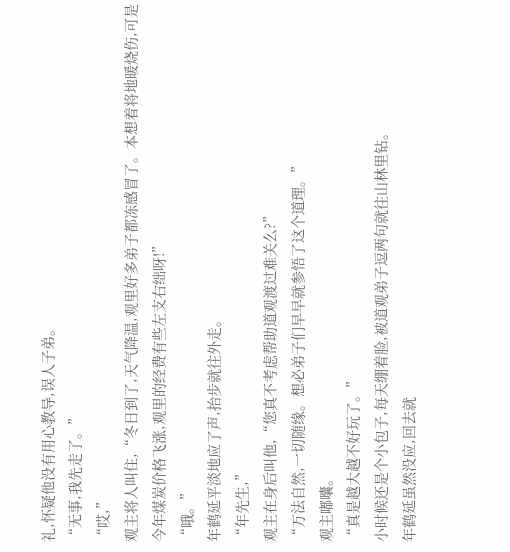礼,怀疑他没有用心教导,误人子弟。
“无事,我先走了。”
“哎,”
观主将人叫住,“冬日到了,天气降温,观里好多弟子都冻感冒了。本想着将地暖烧伤,可是今年煤炭价格飞涨,观里的经费有些左支右绌呀!”
“哦。”
年鹤延平淡地应了声,抬步就往外走。
“年先生,”
观主在身后叫他,“您真不考虑帮助道观渡过难关么?”
“万法自然,一切随缘。想必弟子们早早就参悟了这个道理。”
观主嘟囔。
“真是越大越不好玩了。”
小时候还是个小包子,每天绷着脸,被道观弟子逗两句就往山林里钻。
年鹤延虽然没应,回去就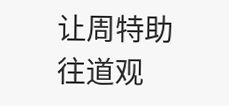让周特助往道观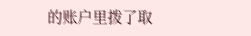的账户里拨了取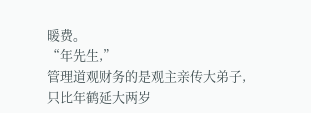暖费。
“年先生,”
管理道观财务的是观主亲传大弟子,只比年鹤延大两岁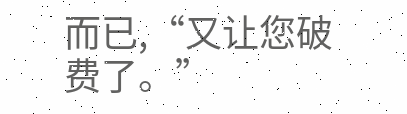而已,“又让您破费了。”